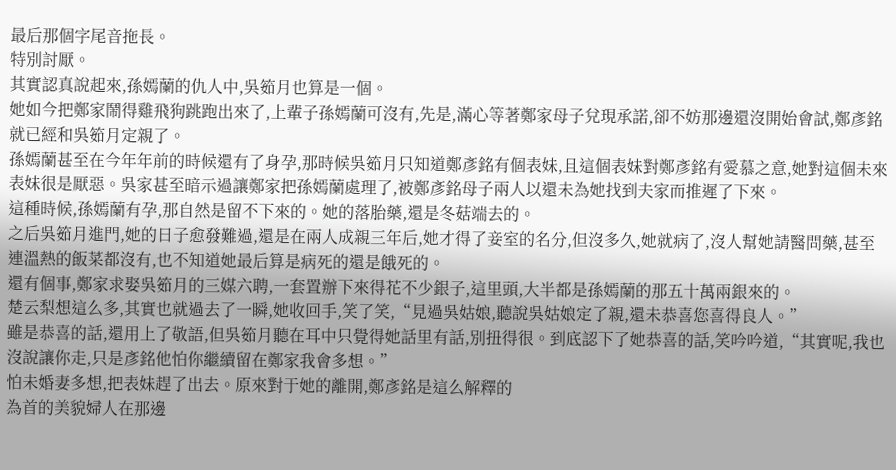最后那個字尾音拖長。
特別討厭。
其實認真說起來,孫嫣蘭的仇人中,吳筎月也算是一個。
她如今把鄭家鬧得雞飛狗跳跑出來了,上輩子孫嫣蘭可沒有,先是,滿心等著鄭家母子兌現承諾,卻不妨那邊還沒開始會試,鄭彥銘就已經和吳筎月定親了。
孫嫣蘭甚至在今年年前的時候還有了身孕,那時候吳筎月只知道鄭彥銘有個表妹,且這個表妹對鄭彥銘有愛慕之意,她對這個未來表妹很是厭惡。吳家甚至暗示過讓鄭家把孫嫣蘭處理了,被鄭彥銘母子兩人以還未為她找到夫家而推遲了下來。
這種時候,孫嫣蘭有孕,那自然是留不下來的。她的落胎藥,還是冬菇端去的。
之后吳筎月進門,她的日子愈發難過,還是在兩人成親三年后,她才得了妾室的名分,但沒多久,她就病了,沒人幫她請醫問藥,甚至連溫熱的飯菜都沒有,也不知道她最后算是病死的還是餓死的。
還有個事,鄭家求娶吳筎月的三媒六聘,一套置辦下來得花不少銀子,這里頭,大半都是孫嫣蘭的那五十萬兩銀來的。
楚云梨想這么多,其實也就過去了一瞬,她收回手,笑了笑,“見過吳姑娘,聽說吳姑娘定了親,還未恭喜您喜得良人。”
雖是恭喜的話,還用上了敬語,但吳筎月聽在耳中只覺得她話里有話,別扭得很。到底認下了她恭喜的話,笑吟吟道,“其實呢,我也沒說讓你走,只是彥銘他怕你繼續留在鄭家我會多想。”
怕未婚妻多想,把表妹趕了出去。原來對于她的離開,鄭彥銘是這么解釋的
為首的美貌婦人在那邊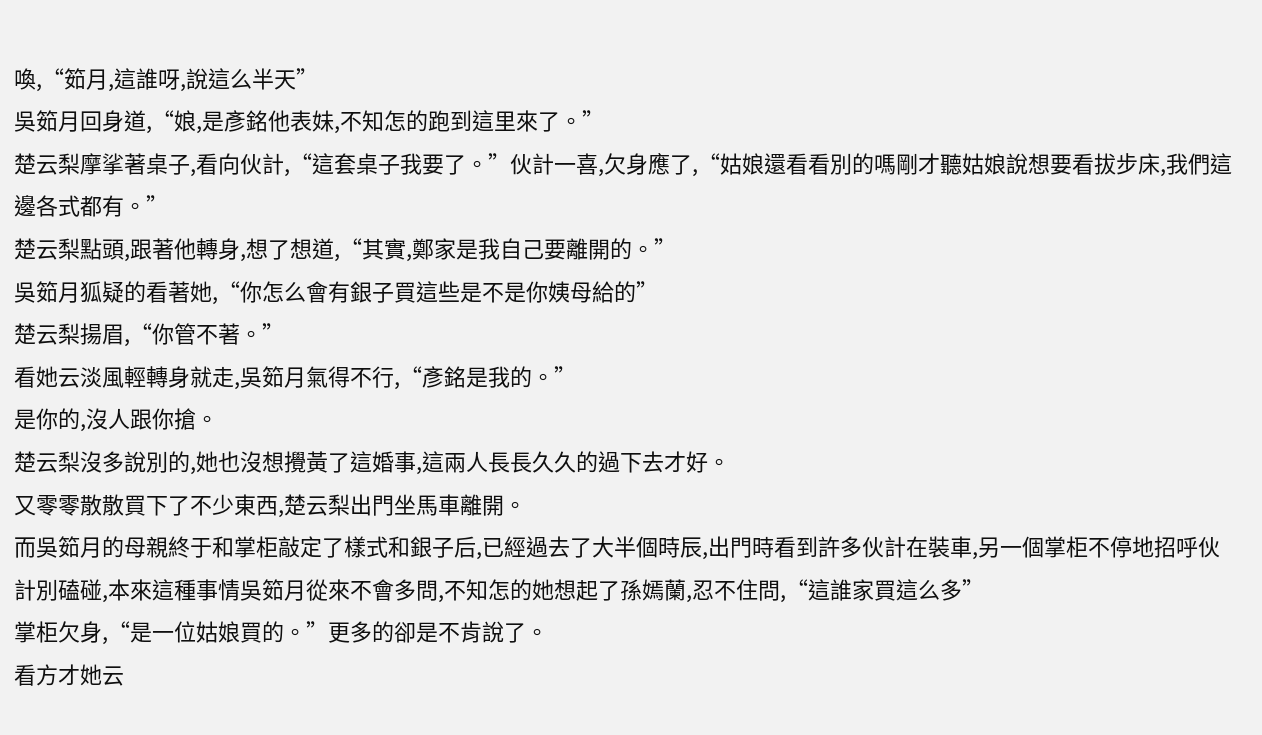喚,“筎月,這誰呀,說這么半天”
吳筎月回身道,“娘,是彥銘他表妹,不知怎的跑到這里來了。”
楚云梨摩挲著桌子,看向伙計,“這套桌子我要了。”伙計一喜,欠身應了,“姑娘還看看別的嗎剛才聽姑娘說想要看拔步床,我們這邊各式都有。”
楚云梨點頭,跟著他轉身,想了想道,“其實,鄭家是我自己要離開的。”
吳筎月狐疑的看著她,“你怎么會有銀子買這些是不是你姨母給的”
楚云梨揚眉,“你管不著。”
看她云淡風輕轉身就走,吳筎月氣得不行,“彥銘是我的。”
是你的,沒人跟你搶。
楚云梨沒多說別的,她也沒想攪黃了這婚事,這兩人長長久久的過下去才好。
又零零散散買下了不少東西,楚云梨出門坐馬車離開。
而吳筎月的母親終于和掌柜敲定了樣式和銀子后,已經過去了大半個時辰,出門時看到許多伙計在裝車,另一個掌柜不停地招呼伙計別磕碰,本來這種事情吳筎月從來不會多問,不知怎的她想起了孫嫣蘭,忍不住問,“這誰家買這么多”
掌柜欠身,“是一位姑娘買的。”更多的卻是不肯說了。
看方才她云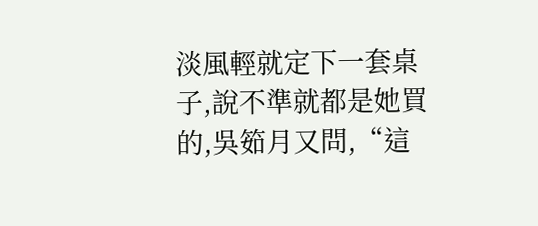淡風輕就定下一套桌子,說不準就都是她買的,吳筎月又問,“這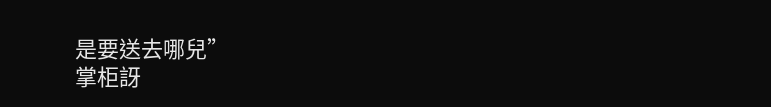是要送去哪兒”
掌柜訝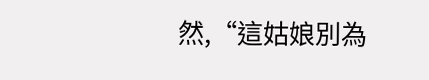然,“這姑娘別為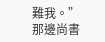難我。”
那邊尚書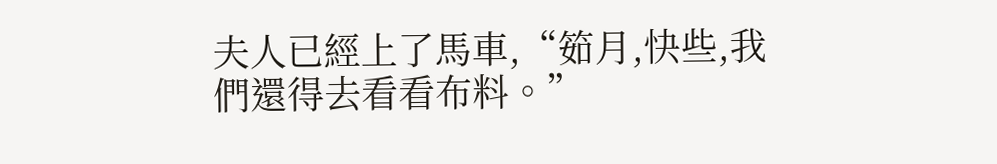夫人已經上了馬車,“筎月,快些,我們還得去看看布料。”